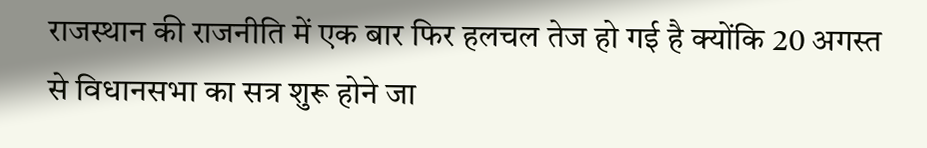राजस्थान की राजनीति में एक बार फिर हलचल तेज हो गई है क्योंकि 20 अगस्त से विधानसभा का सत्र शुरू होने जा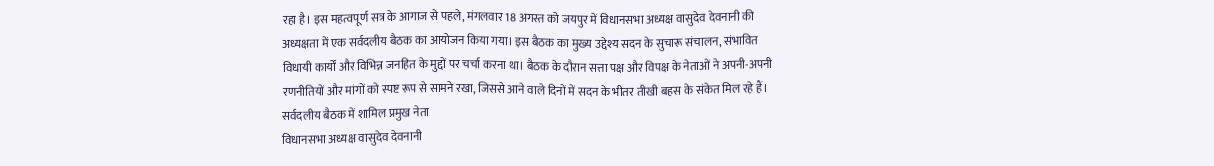रहा है। इस महत्वपूर्ण सत्र के आगाज से पहले, मंगलवार 18 अगस्त को जयपुर में विधानसभा अध्यक्ष वासुदेव देवनानी की अध्यक्षता में एक सर्वदलीय बैठक का आयोजन किया गया। इस बैठक का मुख्य उद्देश्य सदन के सुचारू संचालन, संभावित विधायी कार्यों और विभिन्न जनहित के मुद्दों पर चर्चा करना था। बैठक के दौरान सत्ता पक्ष और विपक्ष के नेताओं ने अपनी-अपनी रणनीतियों और मांगों को स्पष्ट रूप से सामने रखा, जिससे आने वाले दिनों में सदन के भीतर तीखी बहस के संकेत मिल रहे हैं।
सर्वदलीय बैठक में शामिल प्रमुख नेता
विधानसभा अध्यक्ष वासुदेव देवनानी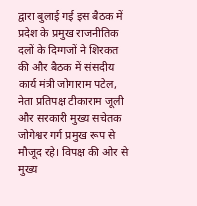द्वारा बुलाई गई इस बैठक में प्रदेश के प्रमुख राजनीतिक दलों के दिग्गजों ने शिरकत की और बैठक में संसदीय कार्य मंत्री जोगाराम पटेल, नेता प्रतिपक्ष टीकाराम जूली और सरकारी मुख्य सचेतक जोगेश्वर गर्ग प्रमुख रूप से मौजूद रहे। विपक्ष की ओर से मुख्य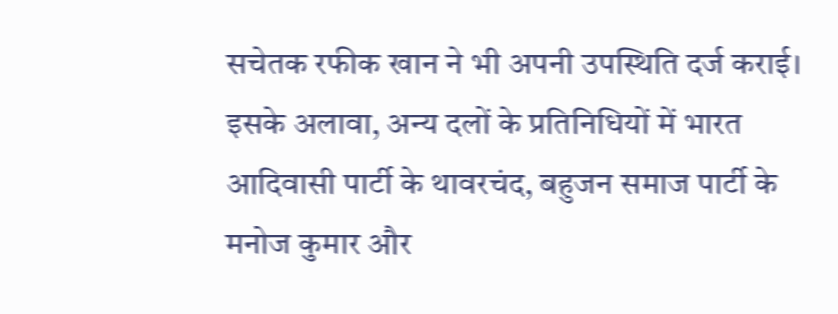सचेतक रफीक खान ने भी अपनी उपस्थिति दर्ज कराई। इसके अलावा, अन्य दलों के प्रतिनिधियों में भारत आदिवासी पार्टी के थावरचंद, बहुजन समाज पार्टी के मनोज कुमार और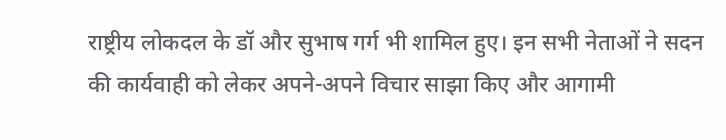राष्ट्रीय लोकदल के डॉ और सुभाष गर्ग भी शामिल हुए। इन सभी नेताओं ने सदन की कार्यवाही को लेकर अपने-अपने विचार साझा किए और आगामी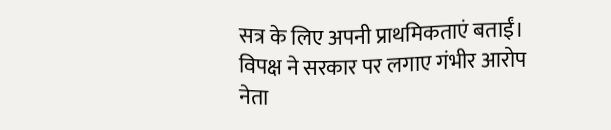सत्र के लिए अपनी प्राथमिकताएं बताईं।
विपक्ष ने सरकार पर लगाए गंभीर आरोप
नेता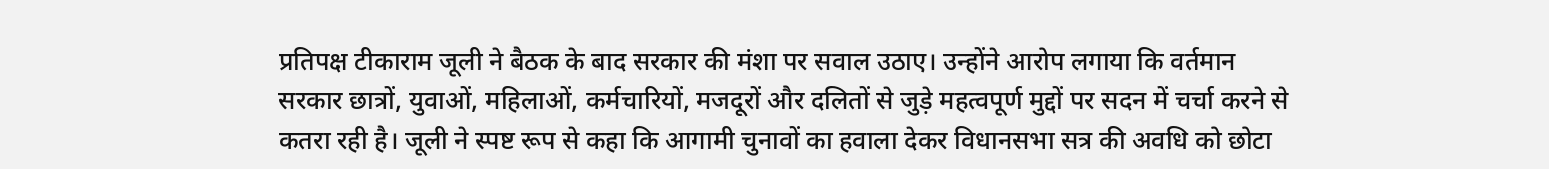प्रतिपक्ष टीकाराम जूली ने बैठक के बाद सरकार की मंशा पर सवाल उठाए। उन्होंने आरोप लगाया कि वर्तमान सरकार छात्रों, युवाओं, महिलाओं, कर्मचारियों, मजदूरों और दलितों से जुड़े महत्वपूर्ण मुद्दों पर सदन में चर्चा करने से कतरा रही है। जूली ने स्पष्ट रूप से कहा कि आगामी चुनावों का हवाला देकर विधानसभा सत्र की अवधि को छोटा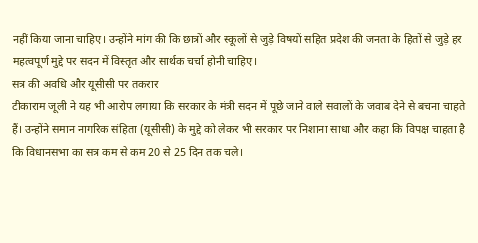नहीं किया जाना चाहिए। उन्होंने मांग की कि छात्रों और स्कूलों से जुड़े विषयों सहित प्रदेश की जनता के हितों से जुड़े हर महत्वपूर्ण मुद्दे पर सदन में विस्तृत और सार्थक चर्चा होनी चाहिए।
सत्र की अवधि और यूसीसी पर तकरार
टीकाराम जूली ने यह भी आरोप लगाया कि सरकार के मंत्री सदन में पूछे जाने वाले सवालों के जवाब देने से बचना चाहते हैं। उन्होंने समान नागरिक संहिता (यूसीसी) के मुद्दे को लेकर भी सरकार पर निशाना साधा और कहा कि विपक्ष चाहता है कि विधानसभा का सत्र कम से कम 20 से 25 दिन तक चले।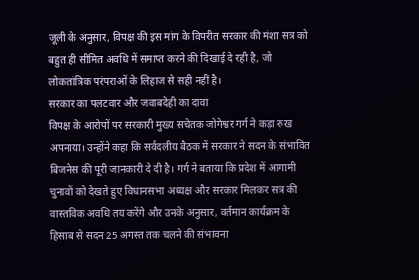जूली के अनुसार, विपक्ष की इस मांग के विपरीत सरकार की मंशा सत्र को बहुत ही सीमित अवधि में समाप्त करने की दिखाई दे रही है, जो लोकतांत्रिक परंपराओं के लिहाज से सही नहीं है।
सरकार का पलटवार और जवाबदेही का दावा
विपक्ष के आरोपों पर सरकारी मुख्य सचेतक जोगेश्वर गर्ग ने कड़ा रुख अपनाया। उन्होंने कहा कि सर्वदलीय बैठक में सरकार ने सदन के संभावित बिजनेस की पूरी जानकारी दे दी है। गर्ग ने बताया कि प्रदेश में आगामी चुनावों को देखते हुए विधानसभा अध्यक्ष और सरकार मिलकर सत्र की वास्तविक अवधि तय करेंगे और उनके अनुसार, वर्तमान कार्यक्रम के हिसाब से सदन 25 अगस्त तक चलने की संभावना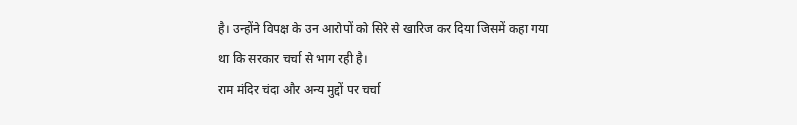है। उन्होंने विपक्ष के उन आरोपों को सिरे से खारिज कर दिया जिसमें कहा गया था कि सरकार चर्चा से भाग रही है।
राम मंदिर चंदा और अन्य मुद्दों पर चर्चा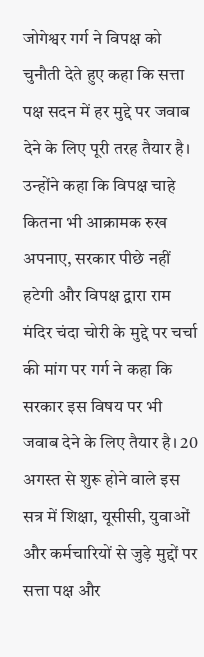जोगेश्वर गर्ग ने विपक्ष को चुनौती देते हुए कहा कि सत्ता पक्ष सदन में हर मुद्दे पर जवाब देने के लिए पूरी तरह तैयार है। उन्होंने कहा कि विपक्ष चाहे कितना भी आक्रामक रुख अपनाए, सरकार पीछे नहीं हटेगी और विपक्ष द्वारा राम मंदिर चंदा चोरी के मुद्दे पर चर्चा की मांग पर गर्ग ने कहा कि सरकार इस विषय पर भी जवाब देने के लिए तैयार है। 20 अगस्त से शुरू होने वाले इस सत्र में शिक्षा, यूसीसी, युवाओं और कर्मचारियों से जुड़े मुद्दों पर सत्ता पक्ष और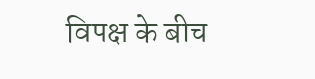विपक्ष के बीच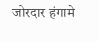जोरदार हंगामे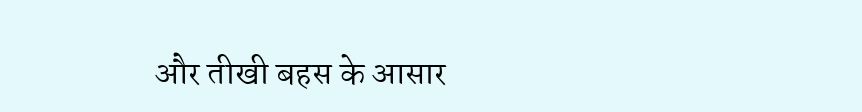और तीखी बहस के आसार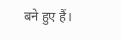बने हुए हैं।